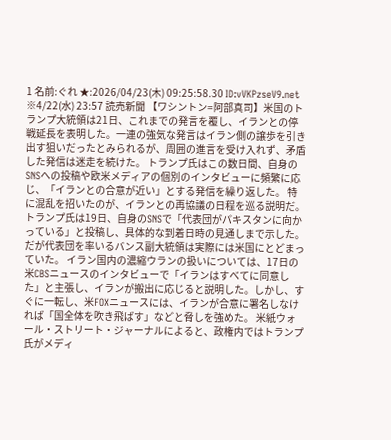1 名前:ぐれ ★:2026/04/23(木) 09:25:58.30 ID:vVKPzseV9.net ※4/22(水) 23:57 読売新聞 【ワシントン=阿部真司】米国のトランプ大統領は21日、これまでの発言を覆し、イランとの停戦延長を表明した。一連の強気な発言はイラン側の譲歩を引き出す狙いだったとみられるが、周囲の進言を受け入れず、矛盾した発信は迷走を続けた。 トランプ氏はこの数日間、自身のSNSへの投稿や欧米メディアの個別のインタビューに頻繁に応じ、「イランとの合意が近い」とする発信を繰り返した。 特に混乱を招いたのが、イランとの再協議の日程を巡る説明だ。トランプ氏は19日、自身のSNSで「代表団がパキスタンに向かっている」と投稿し、具体的な到着日時の見通しまで示した。だが代表団を率いるバンス副大統領は実際には米国にとどまっていた。 イラン国内の濃縮ウランの扱いについては、17日の米CBSニュースのインタビューで「イランはすべてに同意した」と主張し、イランが搬出に応じると説明した。しかし、すぐに一転し、米FOXニュースには、イランが合意に署名しなければ「国全体を吹き飛ばす」などと脅しを強めた。 米紙ウォール・ストリート・ジャーナルによると、政権内ではトランプ氏がメディ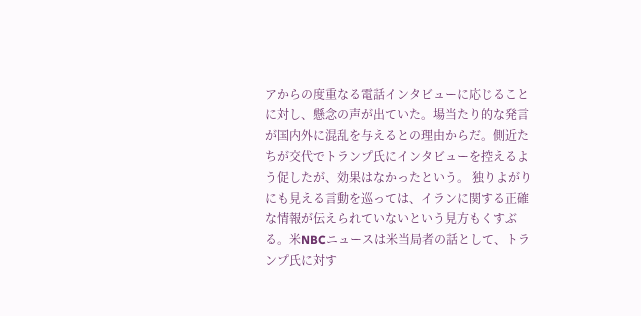アからの度重なる電話インタビューに応じることに対し、懸念の声が出ていた。場当たり的な発言が国内外に混乱を与えるとの理由からだ。側近たちが交代でトランプ氏にインタビューを控えるよう促したが、効果はなかったという。 独りよがりにも見える言動を巡っては、イランに関する正確な情報が伝えられていないという見方もくすぶる。米NBCニュースは米当局者の話として、トランプ氏に対す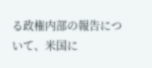る政権内部の報告について、米国に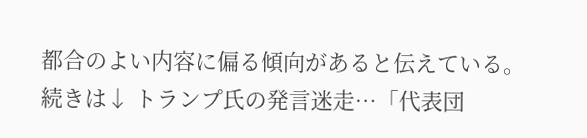都合のよい内容に偏る傾向があると伝えている。 続きは↓ トランプ氏の発言迷走…「代表団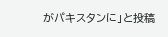がパキスタンに」と投稿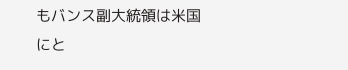もバンス副大統領は米国にと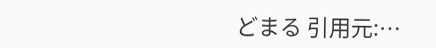どまる 引用元:…